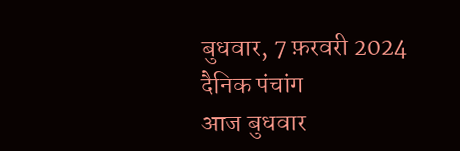बुधवार, 7 फ़रवरी 2024
दैनिक पंचांग
आज बुधवार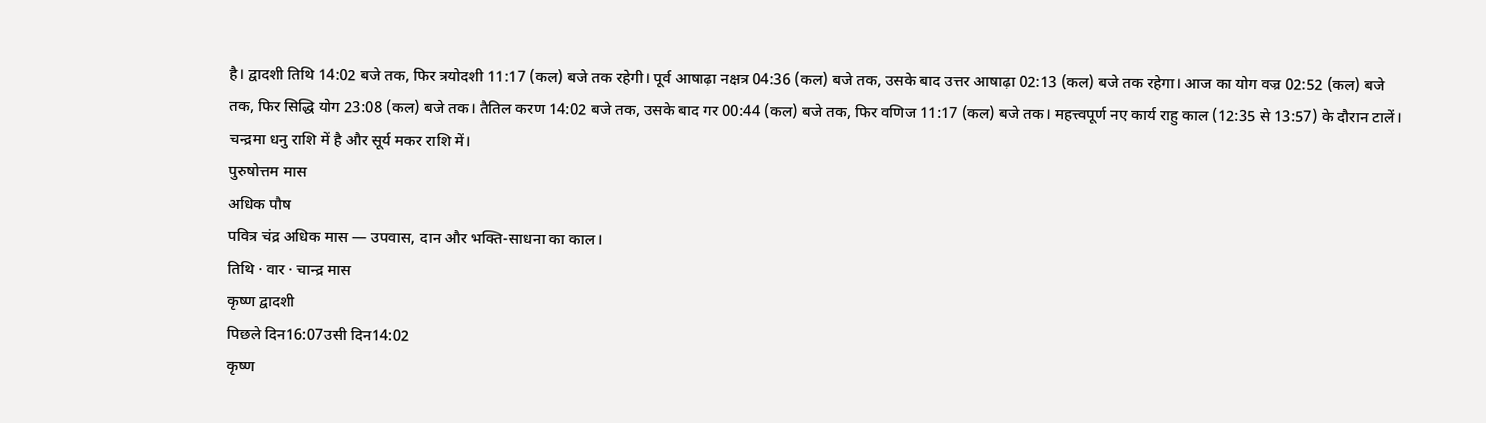है। द्वादशी तिथि 14:02 बजे तक, फिर त्रयोदशी 11:17 (कल) बजे तक रहेगी। पूर्व आषाढ़ा नक्षत्र 04:36 (कल) बजे तक, उसके बाद उत्तर आषाढ़ा 02:13 (कल) बजे तक रहेगा। आज का योग वज्र 02:52 (कल) बजे तक, फिर सिद्धि योग 23:08 (कल) बजे तक। तैतिल करण 14:02 बजे तक, उसके बाद गर 00:44 (कल) बजे तक, फिर वणिज 11:17 (कल) बजे तक। महत्त्वपूर्ण नए कार्य राहु काल (12:35 से 13:57) के दौरान टालें। चन्द्रमा धनु राशि में है और सूर्य मकर राशि में।
पुरुषोत्तम मास
अधिक पौष
पवित्र चंद्र अधिक मास — उपवास, दान और भक्ति-साधना का काल।
तिथि · वार · चान्द्र मास
कृष्ण द्वादशी
पिछले दिन16:07उसी दिन14:02
कृष्ण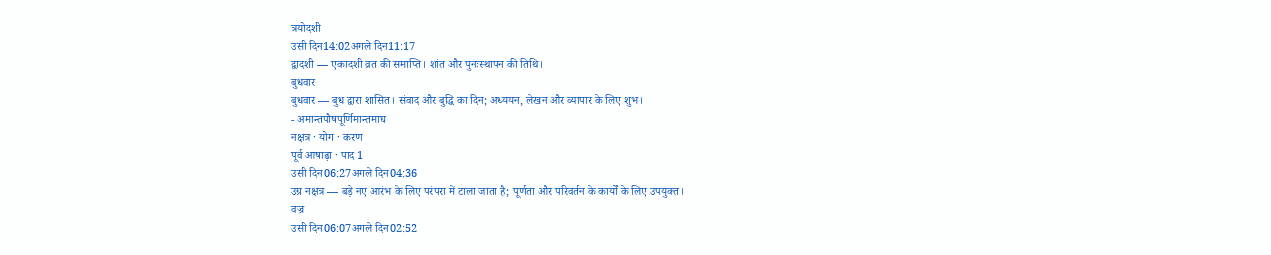त्रयोदशी
उसी दिन14:02अगले दिन11:17
द्वादशी — एकादशी व्रत की समाप्ति। शांत और पुनःस्थापन की तिथि।
बुधवार
बुधवार — बुध द्वारा शासित। संवाद और बुद्धि का दिन; अध्ययन, लेखन और व्यापार के लिए शुभ।
- अमान्तपौषपूर्णिमान्तमाघ
नक्षत्र · योग · करण
पूर्व आषाढ़ा · पाद 1
उसी दिन06:27अगले दिन04:36
उग्र नक्षत्र — बड़े नए आरंभ के लिए परंपरा में टाला जाता है; पूर्णता और परिवर्तन के कार्यों के लिए उपयुक्त।
वज्र
उसी दिन06:07अगले दिन02:52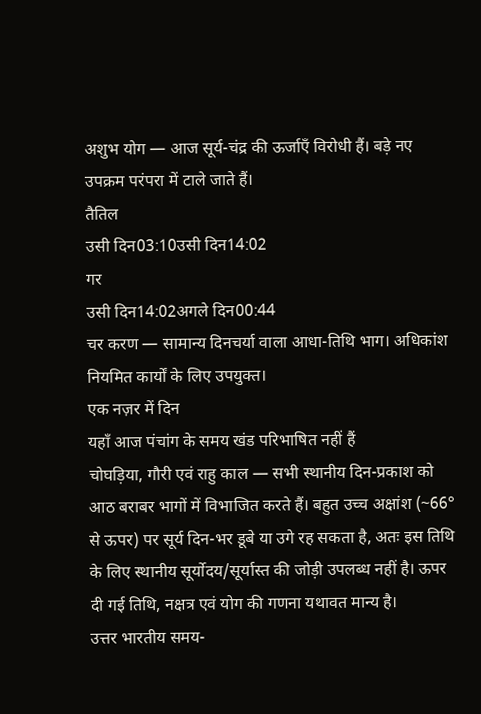अशुभ योग — आज सूर्य-चंद्र की ऊर्जाएँ विरोधी हैं। बड़े नए उपक्रम परंपरा में टाले जाते हैं।
तैतिल
उसी दिन03:10उसी दिन14:02
गर
उसी दिन14:02अगले दिन00:44
चर करण — सामान्य दिनचर्या वाला आधा-तिथि भाग। अधिकांश नियमित कार्यों के लिए उपयुक्त।
एक नज़र में दिन
यहाँ आज पंचांग के समय खंड परिभाषित नहीं हैं
चोघड़िया, गौरी एवं राहु काल — सभी स्थानीय दिन-प्रकाश को आठ बराबर भागों में विभाजित करते हैं। बहुत उच्च अक्षांश (~66° से ऊपर) पर सूर्य दिन-भर डूबे या उगे रह सकता है, अतः इस तिथि के लिए स्थानीय सूर्योदय/सूर्यास्त की जोड़ी उपलब्ध नहीं है। ऊपर दी गई तिथि, नक्षत्र एवं योग की गणना यथावत मान्य है।
उत्तर भारतीय समय-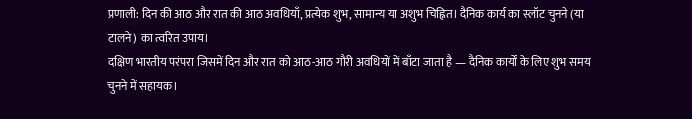प्रणाली: दिन की आठ और रात की आठ अवधियाँ, प्रत्येक शुभ, सामान्य या अशुभ चिह्नित। दैनिक कार्य का स्लॉट चुनने (या टालने) का त्वरित उपाय।
दक्षिण भारतीय परंपरा जिसमें दिन और रात को आठ-आठ गौरी अवधियों में बाँटा जाता है — दैनिक कार्यों के लिए शुभ समय चुनने में सहायक।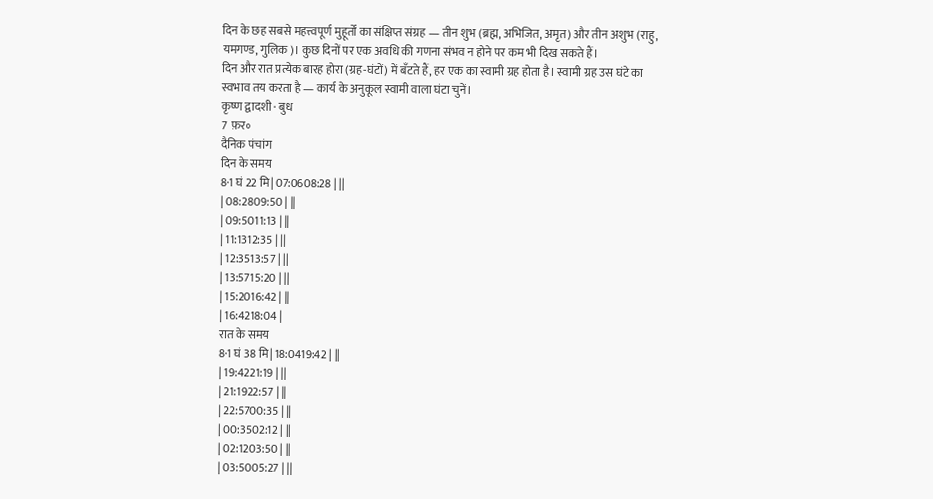दिन के छह सबसे महत्त्वपूर्ण मुहूर्तों का संक्षिप्त संग्रह — तीन शुभ (ब्रह्म, अभिजित, अमृत) और तीन अशुभ (राहु, यमगण्ड, गुलिक)। कुछ दिनों पर एक अवधि की गणना संभव न होने पर कम भी दिख सकते हैं।
दिन और रात प्रत्येक बारह होरा (ग्रह-घंटों) में बँटते हैं, हर एक का स्वामी ग्रह होता है। स्वामी ग्रह उस घंटे का स्वभाव तय करता है — कार्य के अनुकूल स्वामी वाला घंटा चुनें।
कृष्ण द्वादशी · बुध
7 फ़र॰
दैनिक पंचांग
दिन के समय
8·1 घं 22 मि| 07:0608:28 | ||
| 08:2809:50 | ||
| 09:5011:13 | ||
| 11:1312:35 | ||
| 12:3513:57 | ||
| 13:5715:20 | ||
| 15:2016:42 | ||
| 16:4218:04 |
रात के समय
8·1 घं 38 मि| 18:0419:42 | ||
| 19:4221:19 | ||
| 21:1922:57 | ||
| 22:5700:35 | ||
| 00:3502:12 | ||
| 02:1203:50 | ||
| 03:5005:27 | ||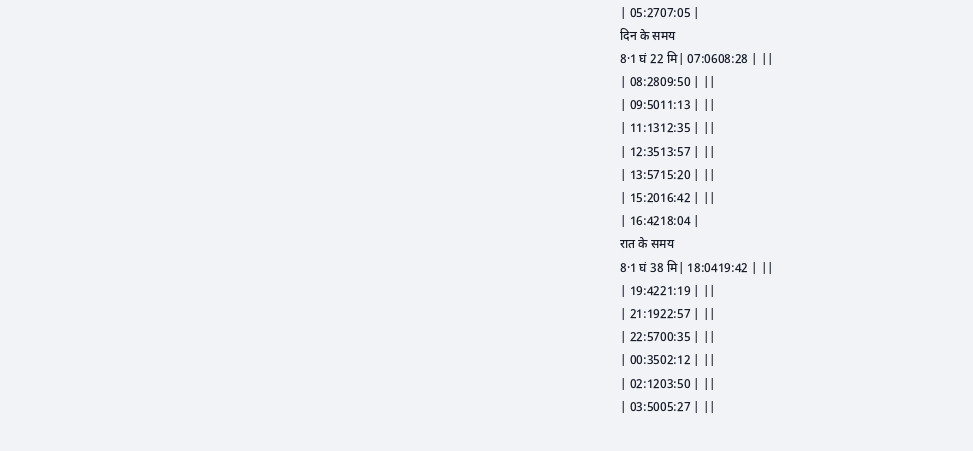| 05:2707:05 |
दिन के समय
8·1 घं 22 मि| 07:0608:28 | ||
| 08:2809:50 | ||
| 09:5011:13 | ||
| 11:1312:35 | ||
| 12:3513:57 | ||
| 13:5715:20 | ||
| 15:2016:42 | ||
| 16:4218:04 |
रात के समय
8·1 घं 38 मि| 18:0419:42 | ||
| 19:4221:19 | ||
| 21:1922:57 | ||
| 22:5700:35 | ||
| 00:3502:12 | ||
| 02:1203:50 | ||
| 03:5005:27 | ||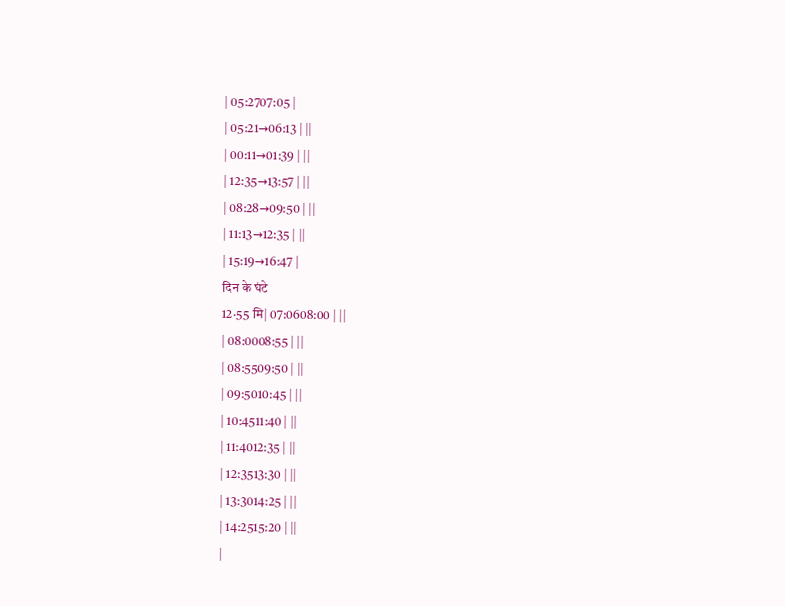| 05:2707:05 |
| 05:21→06:13 | ||
| 00:11→01:39 | ||
| 12:35→13:57 | ||
| 08:28→09:50 | ||
| 11:13→12:35 | ||
| 15:19→16:47 |
दिन के घंटे
12·55 मि| 07:0608:00 | ||
| 08:0008:55 | ||
| 08:5509:50 | ||
| 09:5010:45 | ||
| 10:4511:40 | ||
| 11:4012:35 | ||
| 12:3513:30 | ||
| 13:3014:25 | ||
| 14:2515:20 | ||
|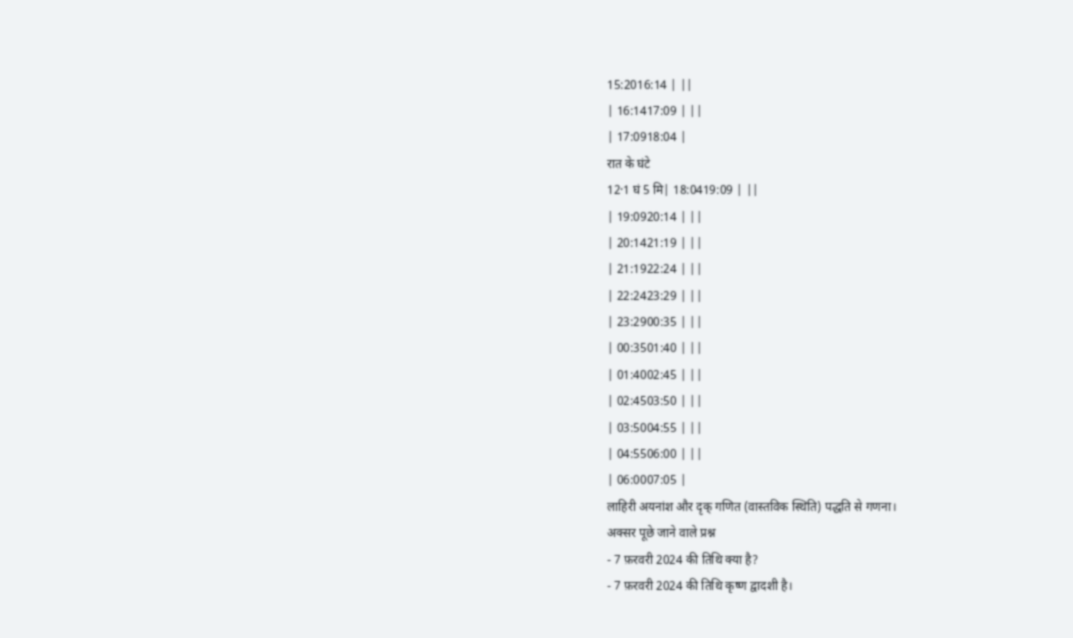15:2016:14 | ||
| 16:1417:09 | ||
| 17:0918:04 |
रात के घंटे
12·1 घं 5 मि| 18:0419:09 | ||
| 19:0920:14 | ||
| 20:1421:19 | ||
| 21:1922:24 | ||
| 22:2423:29 | ||
| 23:2900:35 | ||
| 00:3501:40 | ||
| 01:4002:45 | ||
| 02:4503:50 | ||
| 03:5004:55 | ||
| 04:5506:00 | ||
| 06:0007:05 |
लाहिरी अयनांश और दृक् गणित (वास्तविक स्थिति) पद्धति से गणना।
अक्सर पूछे जाने वाले प्रश्न
- 7 फ़रवरी 2024 की तिथि क्या है?
- 7 फ़रवरी 2024 की तिथि कृष्ण द्वादशी है।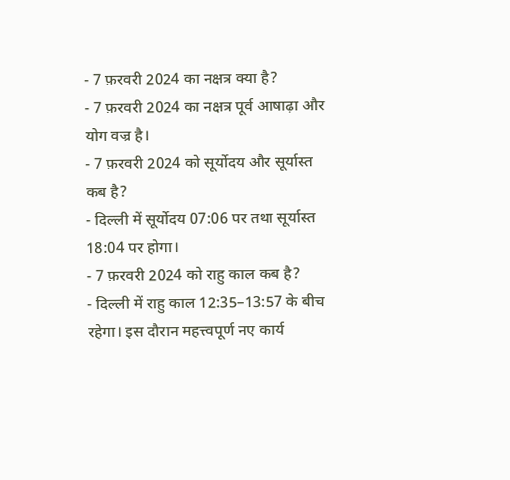- 7 फ़रवरी 2024 का नक्षत्र क्या है?
- 7 फ़रवरी 2024 का नक्षत्र पूर्व आषाढ़ा और योग वज्र है।
- 7 फ़रवरी 2024 को सूर्योदय और सूर्यास्त कब है?
- दिल्ली में सूर्योदय 07:06 पर तथा सूर्यास्त 18:04 पर होगा।
- 7 फ़रवरी 2024 को राहु काल कब है?
- दिल्ली में राहु काल 12:35–13:57 के बीच रहेगा। इस दौरान महत्त्वपूर्ण नए कार्य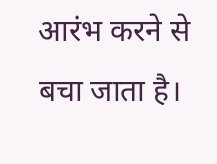आरंभ करने से बचा जाता है।